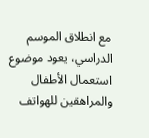مع انطلاق الموسم الدراسي، يعود موضوع استعمال الأطفال والمراهقين للهواتف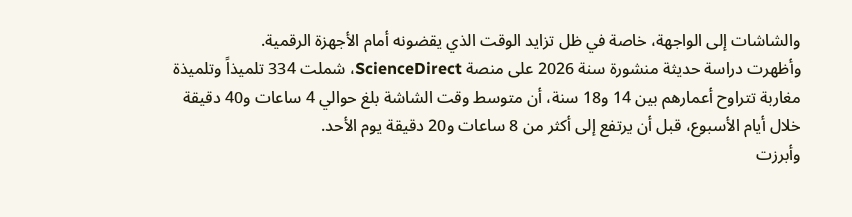والشاشات إلى الواجهة، خاصة في ظل تزايد الوقت الذي يقضونه أمام الأجهزة الرقمية.
وأظهرت دراسة حديثة منشورة سنة 2026 على منصة ScienceDirect، شملت 334 تلميذاً وتلميذة مغاربة تتراوح أعمارهم بين 14 و18 سنة، أن متوسط وقت الشاشة بلغ حوالي 4 ساعات و40 دقيقة خلال أيام الأسبوع، قبل أن يرتفع إلى أكثر من 8 ساعات و20 دقيقة يوم الأحد.
وأبرزت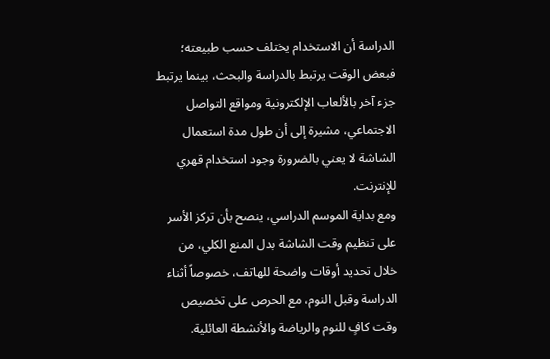الدراسة أن الاستخدام يختلف حسب طبيعته؛ فبعض الوقت يرتبط بالدراسة والبحث، بينما يرتبط جزء آخر بالألعاب الإلكترونية ومواقع التواصل الاجتماعي، مشيرة إلى أن طول مدة استعمال الشاشة لا يعني بالضرورة وجود استخدام قهري للإنترنت.
ومع بداية الموسم الدراسي، ينصح بأن تركز الأسر على تنظيم وقت الشاشة بدل المنع الكلي، من خلال تحديد أوقات واضحة للهاتف، خصوصاً أثناء الدراسة وقبل النوم، مع الحرص على تخصيص وقت كافٍ للنوم والرياضة والأنشطة العائلية.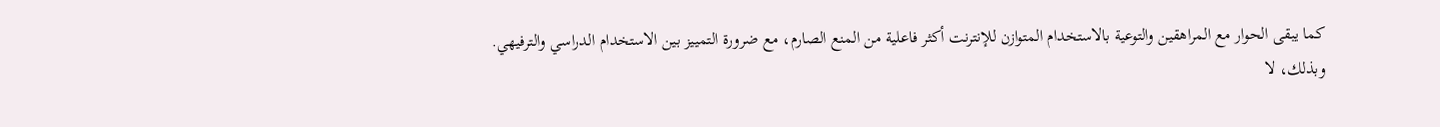كما يبقى الحوار مع المراهقين والتوعية بالاستخدام المتوازن للإنترنت أكثر فاعلية من المنع الصارم، مع ضرورة التمييز بين الاستخدام الدراسي والترفيهي.
وبذلك، لا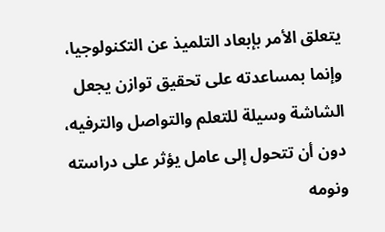يتعلق الأمر بإبعاد التلميذ عن التكنولوجيا، وإنما بمساعدته على تحقيق توازن يجعل الشاشة وسيلة للتعلم والتواصل والترفيه، دون أن تتحول إلى عامل يؤثر على دراسته ونومه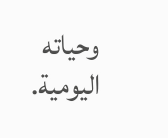وحياته اليومية.